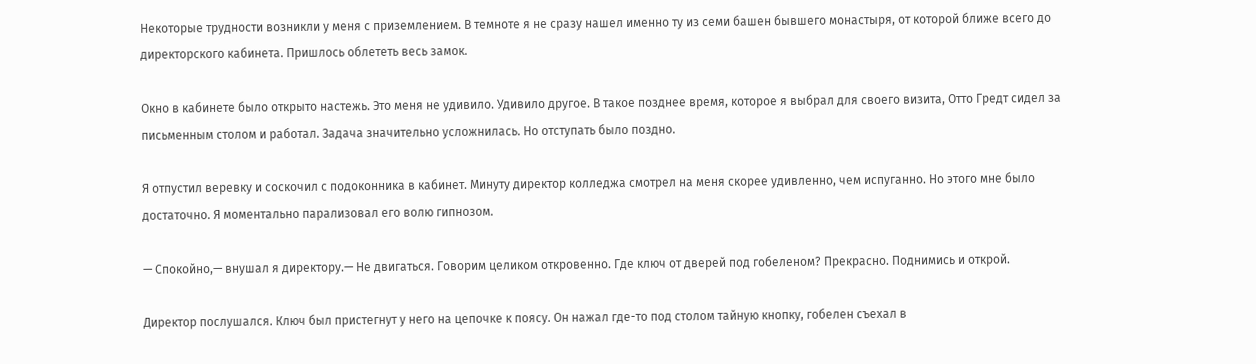Некоторые трудности возникли у меня с приземлением. В темноте я не сразу нашел именно ту из семи башен бывшего монастыря, от которой ближе всего до директорского кабинета. Пришлось облететь весь замок.

Окно в кабинете было открыто настежь. Это меня не удивило. Удивило другое. В такое позднее время, которое я выбрал для своего визита, Отто Гредт сидел за письменным столом и работал. Задача значительно усложнилась. Но отступать было поздно.

Я отпустил веревку и соскочил с подоконника в кабинет. Минуту директор колледжа смотрел на меня скорее удивленно, чем испуганно. Но этого мне было достаточно. Я моментально парализовал его волю гипнозом.

— Спокойно,— внушал я директору.— Не двигаться. Говорим целиком откровенно. Где ключ от дверей под гобеленом? Прекрасно. Поднимись и открой.

Директор послушался. Ключ был пристегнут у него на цепочке к поясу. Он нажал где-то под столом тайную кнопку, гобелен съехал в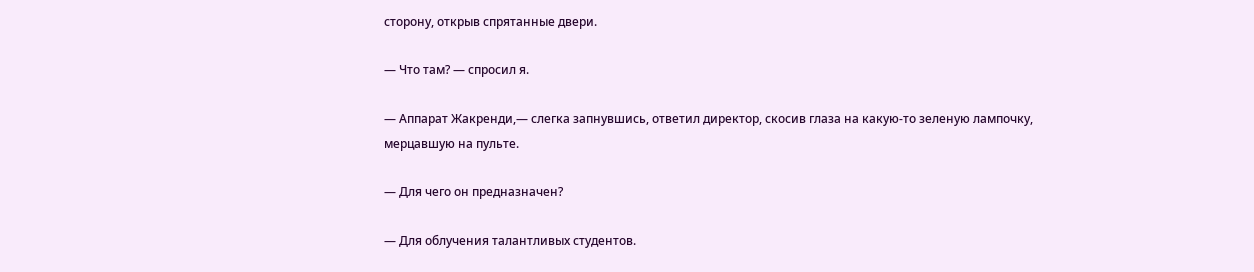сторону, открыв спрятанные двери.

— Что там? — спросил я.

— Аппарат Жакренди,— слегка запнувшись, ответил директор, скосив глаза на какую-то зеленую лампочку, мерцавшую на пульте.

— Для чего он предназначен?

— Для облучения талантливых студентов.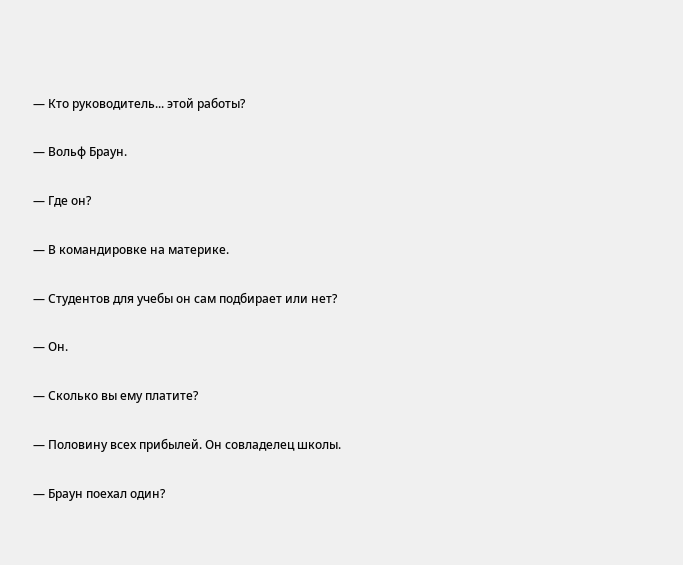— Кто руководитель... этой работы?

— Вольф Браун.

— Где он?

— В командировке на материке.

— Студентов для учебы он сам подбирает или нет?

— Он.

— Сколько вы ему платите?

— Половину всех прибылей. Он совладелец школы.

— Браун поехал один?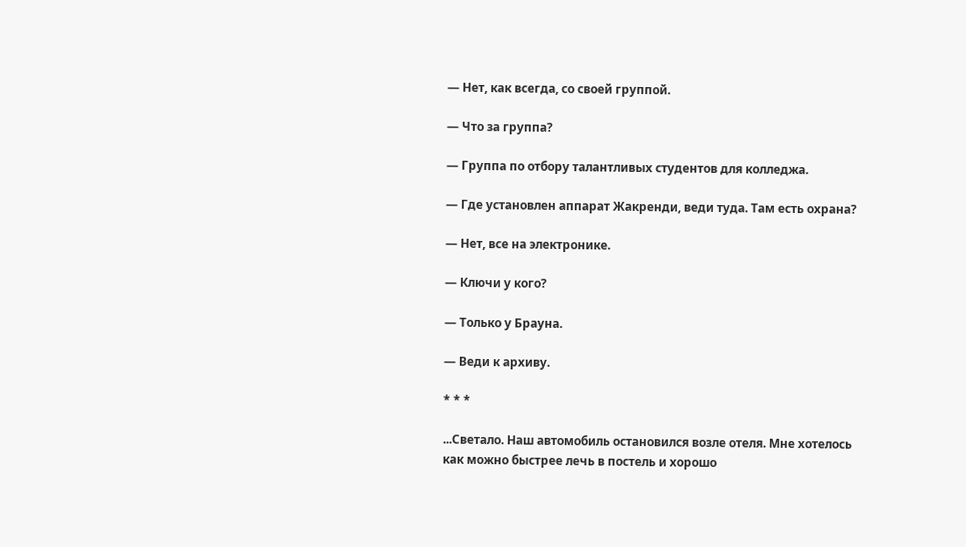— Нет, как всегда, со своей группой.

— Что за группа?

— Группа по отбору талантливых студентов для колледжа.

— Где установлен аппарат Жакренди, веди туда. Там есть охрана?

— Нет, все на электронике.

— Ключи у кого?

— Только у Брауна.

— Веди к архиву.

* * *

...Светало. Наш автомобиль остановился возле отеля. Мне хотелось как можно быстрее лечь в постель и хорошо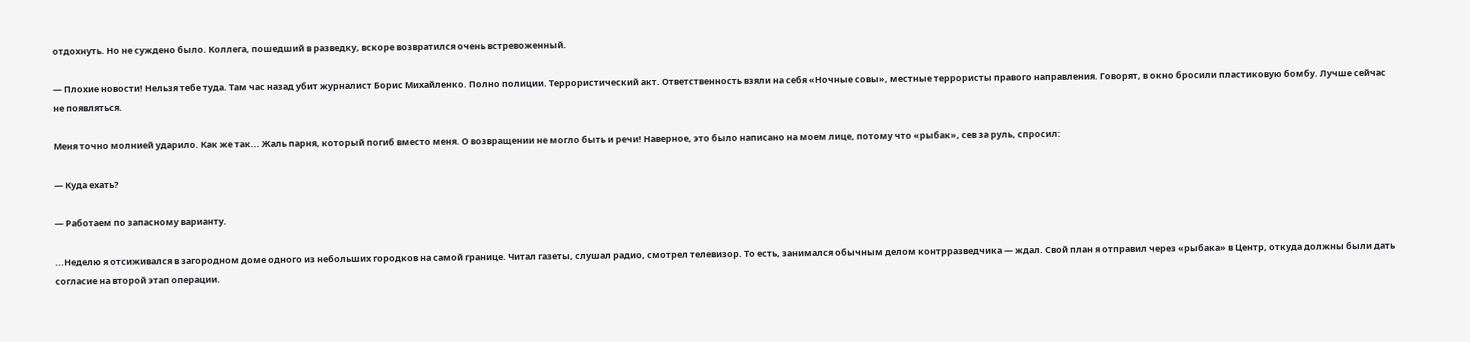отдохнуть. Но не суждено было. Коллега, пошедший в разведку, вскоре возвратился очень встревоженный.

— Плохие новости! Нельзя тебе туда. Там час назад убит журналист Борис Михайленко. Полно полиции. Террористический акт. Ответственность взяли на себя «Ночные совы», местные террористы правого направления. Говорят, в окно бросили пластиковую бомбу. Лучше сейчас не появляться.

Меня точно молнией ударило. Как же так... Жаль парня, который погиб вместо меня. О возвращении не могло быть и речи! Наверное, это было написано на моем лице, потому что «рыбак», сев за руль, спросил:

— Куда ехать?

— Работаем по запасному варианту.

...Неделю я отсиживался в загородном доме одного из небольших городков на самой границе. Читал газеты, слушал радио, смотрел телевизор. То есть, занимался обычным делом контрразведчика — ждал. Свой план я отправил через «рыбака» в Центр, откуда должны были дать согласие на второй этап операции.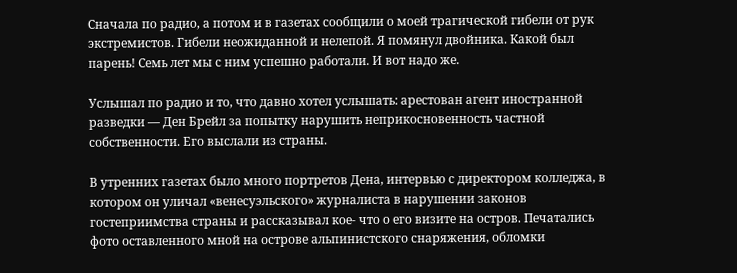Сначала по радио, а потом и в газетах сообщили о моей трагической гибели от рук экстремистов. Гибели неожиданной и нелепой. Я помянул двойника. Какой был парень! Семь лет мы с ним успешно работали. И вот надо же.

Услышал по радио и то, что давно хотел услышать: арестован агент иностранной разведки — Ден Брейл за попытку нарушить неприкосновенность частной собственности. Его выслали из страны.

В утренних газетах было много портретов Дена, интервью с директором колледжа, в котором он уличал «венесуэльского» журналиста в нарушении законов гостеприимства страны и рассказывал кое- что о его визите на остров. Печатались фото оставленного мной на острове альпинистского снаряжения, обломки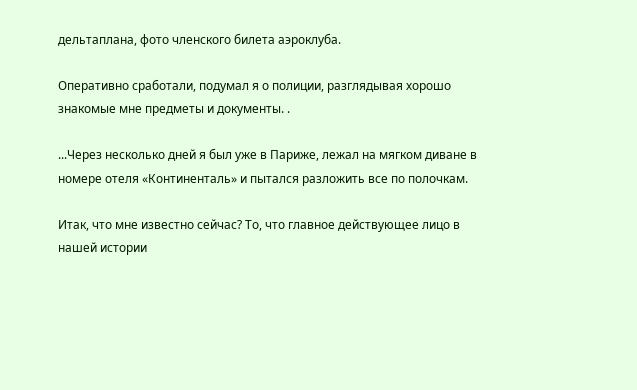дельтаплана, фото членского билета аэроклуба.

Оперативно сработали, подумал я о полиции, разглядывая хорошо знакомые мне предметы и документы. .

...Через несколько дней я был уже в Париже, лежал на мягком диване в номере отеля «Континенталь» и пытался разложить все по полочкам.

Итак, что мне известно сейчас? То, что главное действующее лицо в нашей истории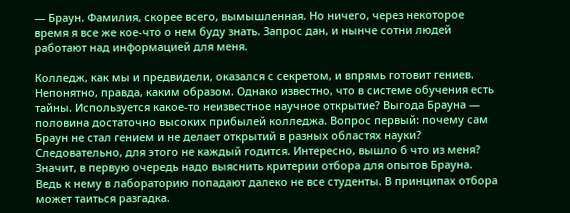— Браун. Фамилия, скорее всего, вымышленная. Но ничего, через некоторое время я все же кое-что о нем буду знать. Запрос дан, и нынче сотни людей работают над информацией для меня.

Колледж, как мы и предвидели, оказался с секретом, и впрямь готовит гениев. Непонятно, правда, каким образом. Однако известно, что в системе обучения есть тайны. Используется какое-то неизвестное научное открытие? Выгода Брауна — половина достаточно высоких прибылей колледжа. Вопрос первый: почему сам Браун не стал гением и не делает открытий в разных областях науки? Следовательно, для этого не каждый годится. Интересно, вышло б что из меня? Значит, в первую очередь надо выяснить критерии отбора для опытов Брауна. Ведь к нему в лабораторию попадают далеко не все студенты. В принципах отбора может таиться разгадка.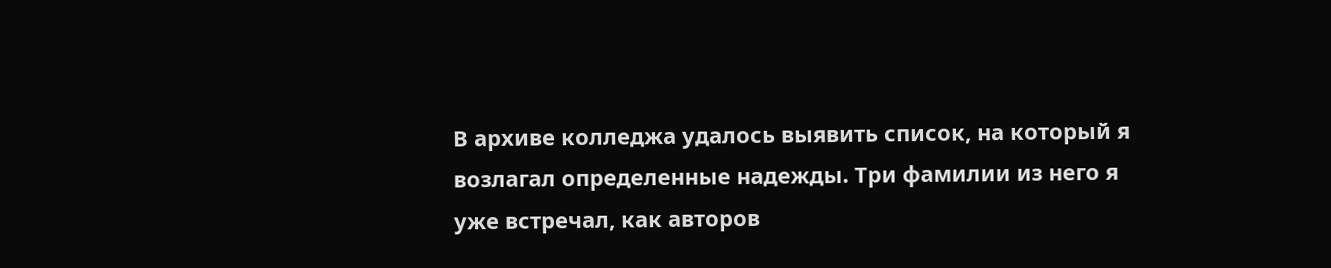В архиве колледжа удалось выявить список, на который я возлагал определенные надежды. Три фамилии из него я уже встречал, как авторов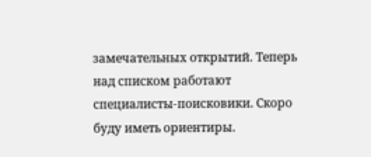замечательных открытий. Теперь над списком работают специалисты-поисковики. Скоро буду иметь ориентиры.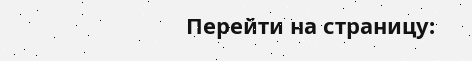Перейти на страницу: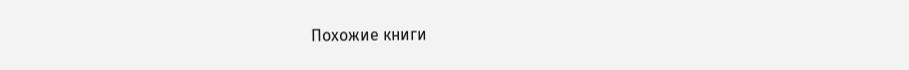Похожие книги